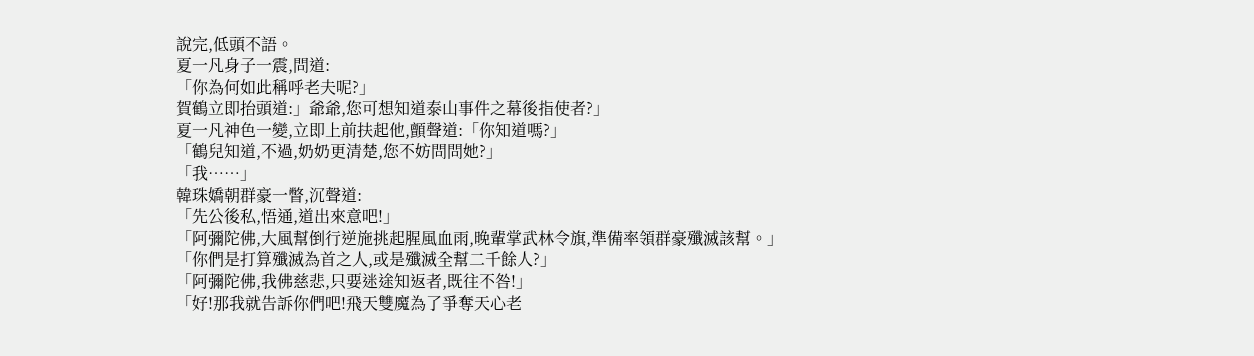說完,低頭不語。
夏一凡身子一震,問道:
「你為何如此稱呼老夫呢?」
賀鶴立即抬頭道:」爺爺,您可想知道泰山事件之幕後指使者?」
夏一凡神色一變,立即上前扶起他,顫聲道:「你知道嗎?」
「鶴兒知道,不過,奶奶更清楚,您不妨問問她?」
「我……」
韓珠嬌朝群豪一瞥,沉聲道:
「先公後私,悟通,道出來意吧!」
「阿彌陀佛,大風幫倒行逆施挑起腥風血雨,晚輩掌武林令旗,準備率領群豪殲滅該幫。」
「你們是打算殲滅為首之人,或是殲滅全幫二千餘人?」
「阿彌陀佛,我佛慈悲,只要迷途知返者,既往不咎!」
「好!那我就告訴你們吧!飛天雙魔為了爭奪天心老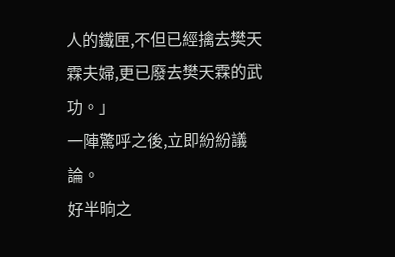人的鐵匣,不但已經擒去樊天霖夫婦,更已廢去樊天霖的武功。」
一陣驚呼之後,立即紛紛議論。
好半晌之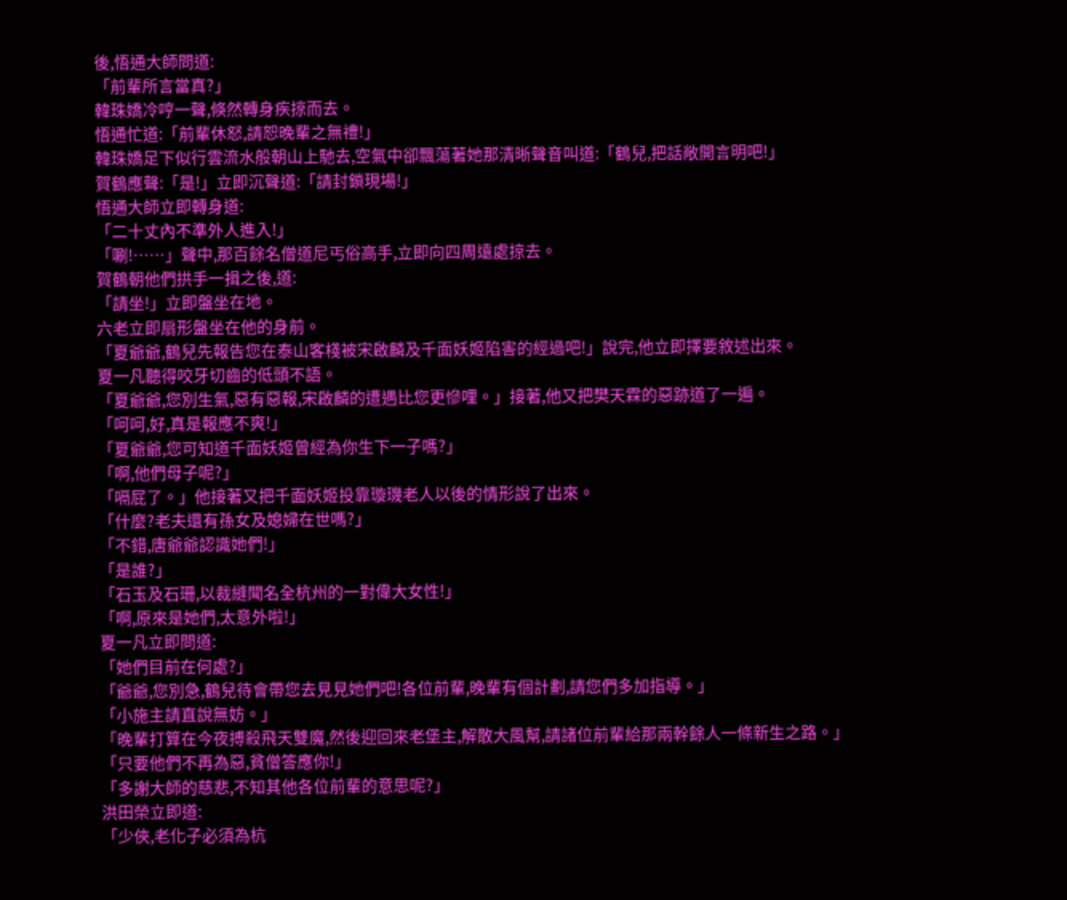後,悟通大師問道:
「前輩所言當真?」
韓珠嬌冷哼一聲,倏然轉身疾掠而去。
悟通忙道:「前輩休怒,請恕晚輩之無禮!」
韓珠嬌足下似行雲流水般朝山上馳去,空氣中卻飄蕩著她那清晰聲音叫道:「鶴兒,把話敞開言明吧!」
賀鶴應聲:「是!」立即沉聲道:「請封鎖現場!」
悟通大師立即轉身道:
「二十丈內不準外人進入!」
「唰!……」聲中,那百餘名僧道尼丐俗高手,立即向四周遠處掠去。
賀鶴朝他們拱手一揖之後,道:
「請坐!」立即盤坐在地。
六老立即扇形盤坐在他的身前。
「夏爺爺,鶴兒先報告您在泰山客棧被宋啟麟及千面妖姬陷害的經過吧!」說完,他立即擇要敘述出來。
夏一凡聽得咬牙切齒的低頭不語。
「夏爺爺,您別生氣,惡有惡報,宋啟麟的遭遇比您更慘哩。」接著,他又把樊天霖的惡跡道了一遍。
「呵呵,好,真是報應不爽!」
「夏爺爺,您可知道千面妖姬曾經為你生下一子嗎?」
「啊,他們母子呢?」
「嗝屁了。」他接著又把千面妖姬投靠璇璣老人以後的情形說了出來。
「什麼?老夫還有孫女及媳婦在世嗎?」
「不錯,唐爺爺認識她們!」
「是誰?」
「石玉及石珊,以裁縫聞名全杭州的一對偉大女性!」
「啊,原來是她們,太意外啦!」
夏一凡立即問道:
「她們目前在何處?」
「爺爺,您別急,鶴兒待會帶您去見見她們吧!各位前輩,晚輩有個計劃,請您們多加指導。」
「小施主請直說無妨。」
「晚輩打算在今夜搏殺飛天雙魔,然後迎回來老堡主,解散大風幫,請諸位前輩給那兩幹餘人一條新生之路。」
「只要他們不再為惡,貧僧答應你!」
「多謝大師的慈悲,不知其他各位前輩的意思呢?」
洪田榮立即道:
「少俠,老化子必須為杭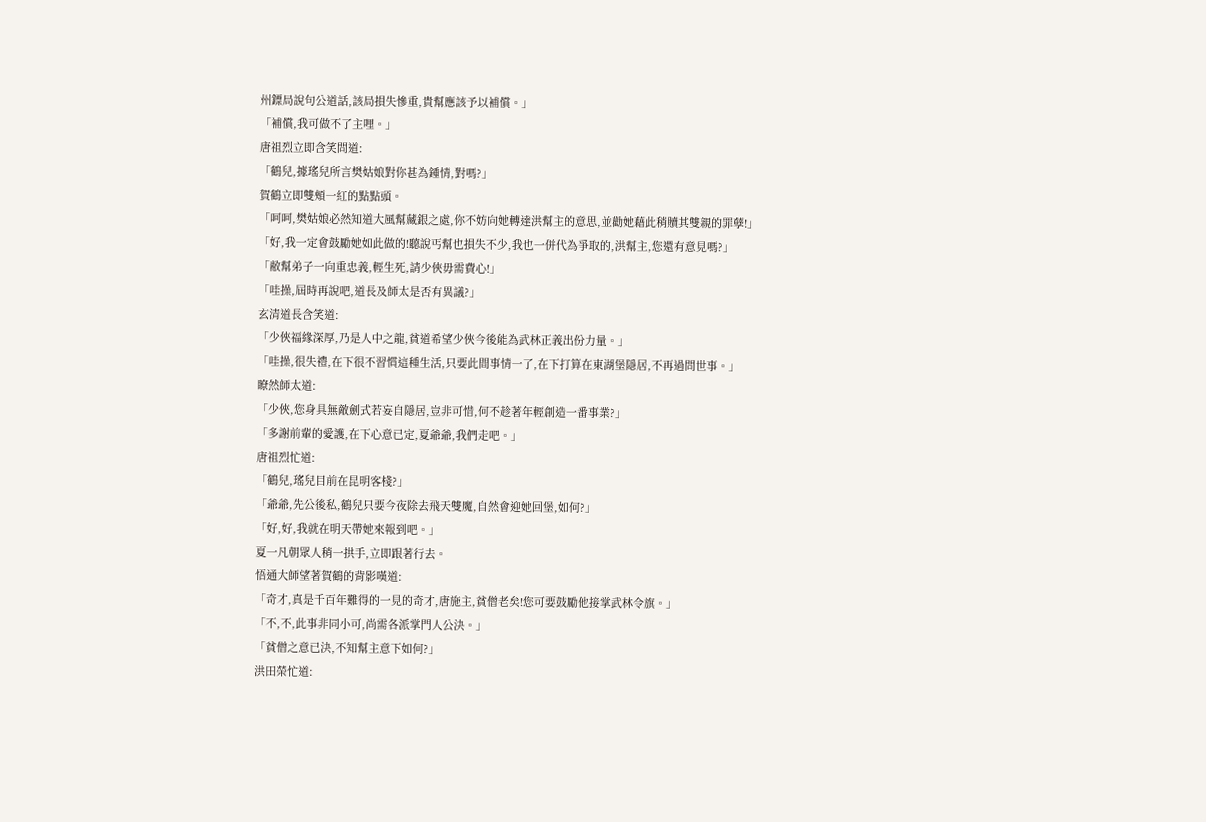州鏢局說句公道話,該局損失慘重,貴幫應該予以補償。」
「補償,我可做不了主哩。」
唐祖烈立即含笑問道:
「鶴兒,據瑤兒所言樊姑娘對你甚為鍾情,對嗎?」
賀鶴立即雙頰一紅的點點頭。
「呵呵,樊姑娘必然知道大風幫藏銀之處,你不妨向她轉達洪幫主的意思,並勸她藉此稍贖其雙親的罪孽!」
「好,我一定會鼓勵她如此做的!聽說丐幫也損失不少,我也一併代為爭取的,洪幫主,您還有意見嗎?」
「敝幫弟子一向重忠義,輕生死,請少俠毋需費心!」
「哇操,屆時再說吧,道長及師太是否有異議?」
玄清道長含笑道:
「少俠福緣深厚,乃是人中之龍,貧道希望少俠今後能為武林正義出份力量。」
「哇操,很失禮,在下很不習慣這種生活,只要此間事情一了,在下打算在東湖堡隱居,不再過問世事。」
瞭然師太道:
「少俠,您身具無敵劍式若妄自隱居,豈非可惜,何不趁著年輕創造一番事業?」
「多謝前輩的愛護,在下心意已定,夏爺爺,我們走吧。」
唐祖烈忙道:
「鶴兒,瑤兒目前在昆明客棧?」
「爺爺,先公後私,鶴兒只要今夜除去飛天雙魔,自然會迎她回堡,如何?」
「好,好,我就在明天帶她來報到吧。」
夏一凡朝眾人稍一拱手,立即跟著行去。
悟通大師望著賀鶴的背影嘆道:
「奇才,真是千百年難得的一見的奇才,唐施主,貧僧老矣!您可要鼓勵他接掌武林令旗。」
「不,不,此事非同小可,尚需各派掌門人公決。」
「貧僧之意已決,不知幫主意下如何?」
洪田榮忙道: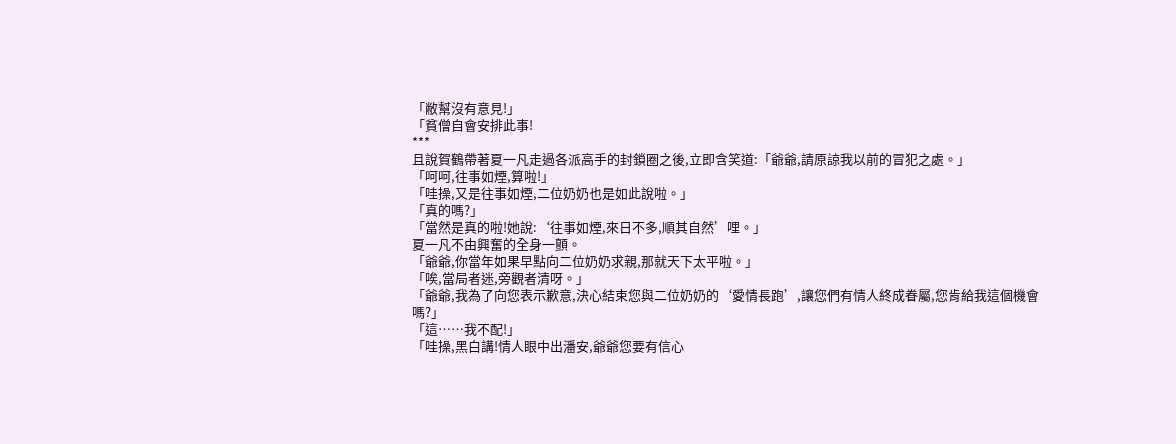「敝幫沒有意見!」
「貧僧自會安排此事!
***
且說賀鶴帶著夏一凡走過各派高手的封鎖圈之後,立即含笑道:「爺爺,請原諒我以前的冒犯之處。」
「呵呵,往事如煙,算啦!」
「哇操,又是往事如煙,二位奶奶也是如此說啦。」
「真的嗎?」
「當然是真的啦!她說:‘往事如煙,來日不多,順其自然’哩。」
夏一凡不由興奮的全身一顫。
「爺爺,你當年如果早點向二位奶奶求親,那就天下太平啦。」
「唉,當局者迷,旁觀者清呀。」
「爺爺,我為了向您表示歉意,決心結束您與二位奶奶的‘愛情長跑’,讓您們有情人終成眷屬,您肯給我這個機會嗎?」
「這……我不配!」
「哇操,黑白講!情人眼中出潘安,爺爺您要有信心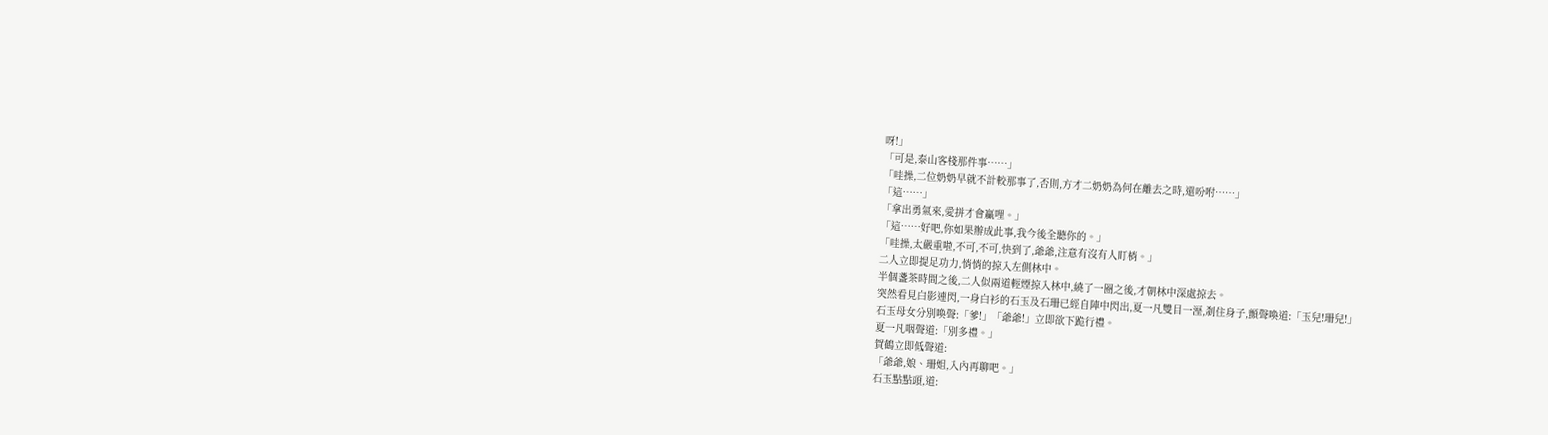呀!」
「可是,泰山客棧那件事……」
「哇操,二位奶奶早就不計較那事了,否則,方才二奶奶為何在離去之時,還吩咐……」
「這……」
「拿出勇氣來,愛拼才會贏哩。」
「這……好吧,你如果辦成此事,我今後全聽你的。」
「哇操,太嚴重啦,不可,不可,快到了,爺爺,注意有沒有人盯梢。」
二人立即提足功力,悄悄的掠入左側林中。
半個盞茶時間之後,二人似兩道輕煙掠入林中,繞了一圈之後,才朝林中深處掠去。
突然看見白影連閃,一身白衫的石玉及石珊已經自陣中閃出,夏一凡雙目一溼,剎住身子,顫聲喚道:「玉兒!珊兒!」
石玉母女分別喚聲:「爹!」「爺爺!」立即欲下跪行禮。
夏一凡咽聲道:「別多禮。」
賀鶴立即低聲道:
「爺爺,娘、珊姐,入內再聊吧。」
石玉點點頭,道: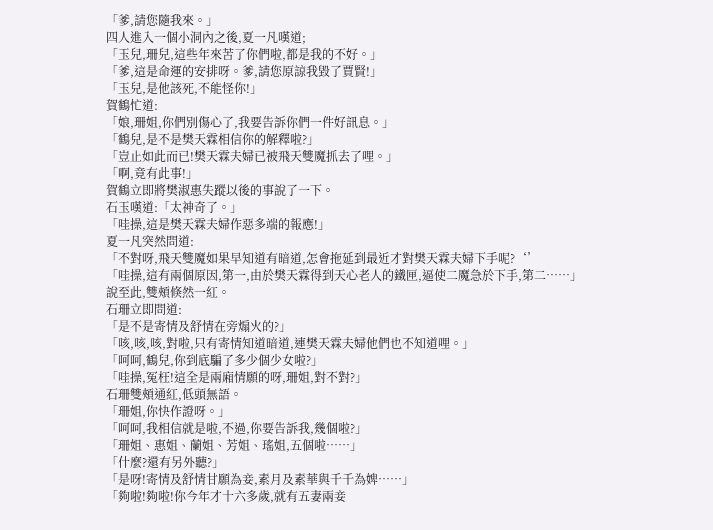「爹,請您隨我來。」
四人進入一個小洞內之後,夏一凡嘆道;
「玉兒,珊兒,這些年來苦了你們啦,都是我的不好。」
「爹,這是命運的安排呀。爹,請您原諒我毀了賈賢!」
「玉兒,是他該死,不能怪你!」
賀鶴忙道:
「娘,珊姐,你們別傷心了,我要告訴你們一件好訊息。」
「鶴兒,是不是樊天霖相信你的解釋啦?」
「豈止如此而已!樊天霖夫婦已被飛天雙魔抓去了哩。」
「啊,竟有此事!」
賀鶴立即將樊淑惠失蹤以後的事說了一下。
石玉嘆道:「太神奇了。」
「哇操,這是樊天霖夫婦作惡多端的報應!」
夏一凡突然問道:
「不對呀,飛天雙魔如果早知道有暗道,怎會拖延到最近才對樊天霖夫婦下手呢?‘’
「哇操,這有兩個原因,第一,由於樊天霖得到天心老人的鐵匣,逼使二魔急於下手,第二……」
說至此,雙頰倏然一紅。
石珊立即問道:
「是不是寄情及舒情在旁煽火的?」
「咳,咳,咳,對啦,只有寄情知道暗道,連樊天霖夫婦他們也不知道哩。」
「呵呵,鶴兒,你到底騙了多少個少女啦?」
「哇操,冤枉!這全是兩廂情願的呀,珊姐,對不對?」
石珊雙頰通紅,低頭無語。
「珊姐,你快作證呀。」
「呵呵,我相信就是啦,不過,你要告訴我,幾個啦?」
「珊姐、惠姐、蘭姐、芳姐、瑤姐,五個啦……」
「什麼?還有另外聽?」
「是呀!寄情及舒情甘願為妾,素月及素華與千千為婢……」
「夠啦!夠啦!你今年才十六多歲,就有五妻兩妾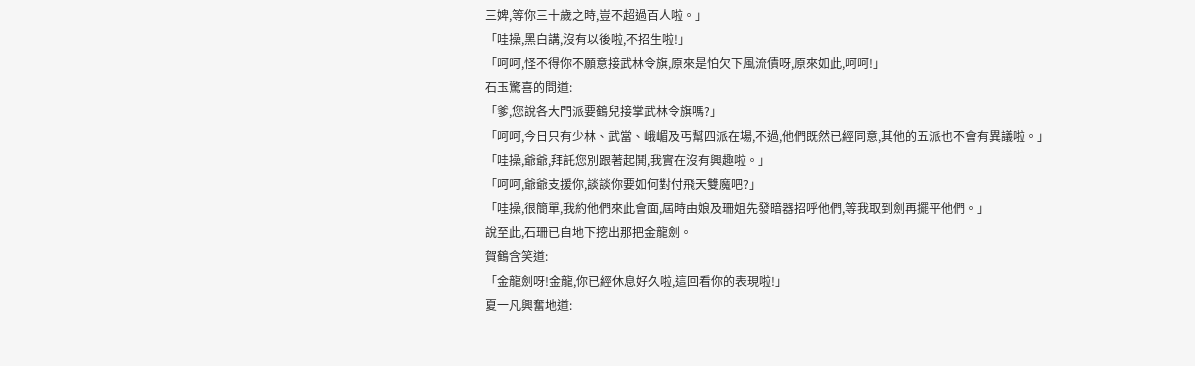三婢,等你三十歲之時,豈不超過百人啦。」
「哇操,黑白講,沒有以後啦,不招生啦!」
「呵呵,怪不得你不願意接武林令旗,原來是怕欠下風流債呀,原來如此,呵呵!」
石玉驚喜的問道:
「爹,您說各大門派要鶴兒接掌武林令旗嗎?」
「呵呵,今日只有少林、武當、峨嵋及丐幫四派在場,不過,他們既然已經同意,其他的五派也不會有異議啦。」
「哇操,爺爺,拜託您別跟著起鬨,我實在沒有興趣啦。」
「呵呵,爺爺支援你,談談你要如何對付飛天雙魔吧?」
「哇操,很簡單,我約他們來此會面,屆時由娘及珊姐先發暗器招呼他們,等我取到劍再擺平他們。」
說至此,石珊已自地下挖出那把金龍劍。
賀鶴含笑道:
「金龍劍呀!金龍,你已經休息好久啦,這回看你的表現啦!」
夏一凡興奮地道: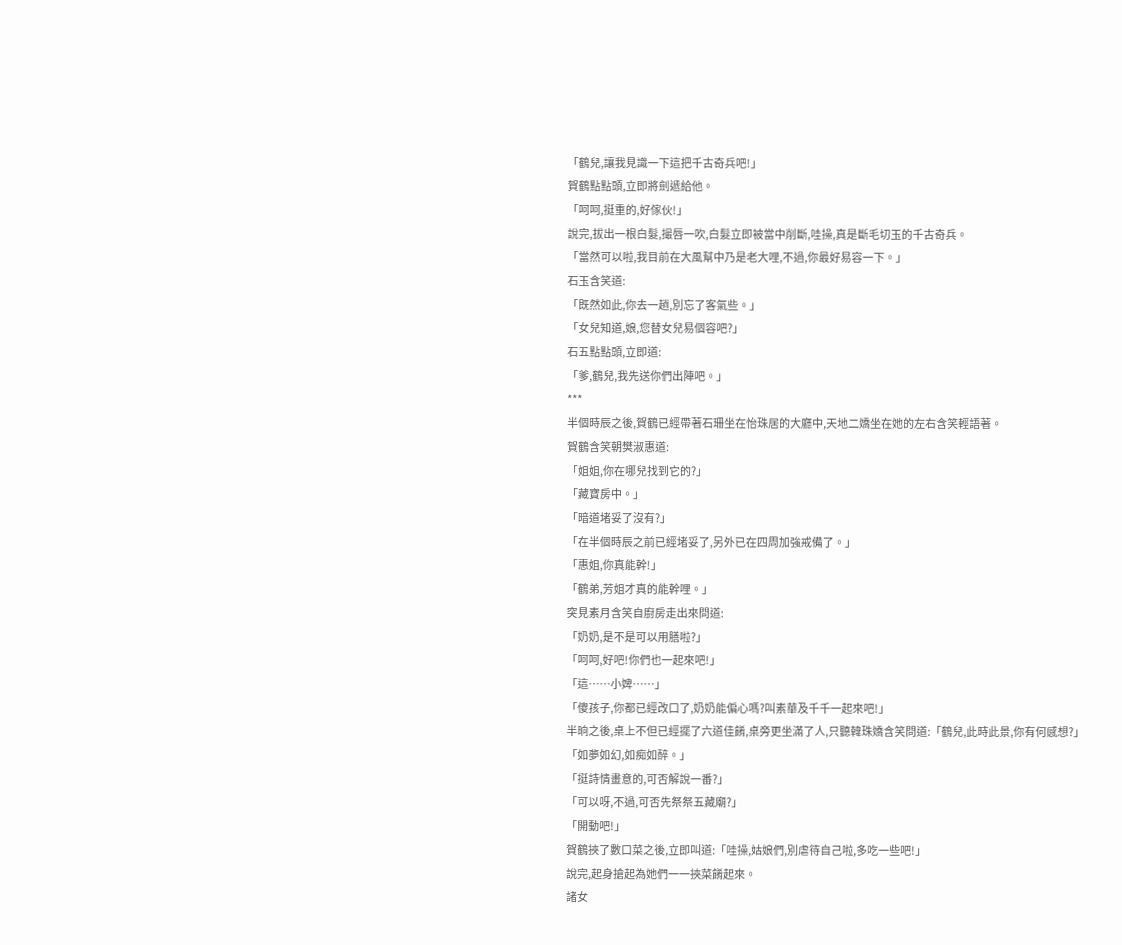「鶴兒,讓我見識一下這把千古奇兵吧!」
賀鶴點點頭,立即將劍遞給他。
「呵呵,挺重的,好傢伙!」
說完,拔出一根白髮,撮唇一吹,白髮立即被當中削斷,哇操,真是斷毛切玉的千古奇兵。
「當然可以啦,我目前在大風幫中乃是老大哩,不過,你最好易容一下。」
石玉含笑道:
「既然如此,你去一趟,別忘了客氣些。」
「女兒知道,娘,您替女兒易個容吧?」
石五點點頭,立即道:
「爹,鶴兒,我先送你們出陣吧。」
***
半個時辰之後,賀鶴已經帶著石珊坐在怡珠居的大廳中,天地二嬌坐在她的左右含笑輕語著。
賀鶴含笑朝樊淑惠道:
「姐姐,你在哪兒找到它的?」
「藏寶房中。」
「暗道堵妥了沒有?」
「在半個時辰之前已經堵妥了,另外已在四周加強戒備了。」
「惠姐,你真能幹!」
「鶴弟,芳姐才真的能幹哩。」
突見素月含笑自廚房走出來問道:
「奶奶,是不是可以用膳啦?」
「呵呵,好吧!你們也一起來吧!」
「這……小婢……」
「傻孩子,你都已經改口了,奶奶能偏心嗎?叫素華及千千一起來吧!」
半晌之後,桌上不但已經擺了六道佳餚,桌旁更坐滿了人,只聽韓珠嬌含笑問道:「鶴兒,此時此景,你有何感想?」
「如夢如幻,如痴如醉。」
「挺詩情畫意的,可否解說一番?」
「可以呀,不過,可否先祭祭五藏廟?」
「開動吧!」
賀鶴挾了數口菜之後,立即叫道:「哇操,姑娘們,別虐待自己啦,多吃一些吧!」
說完,起身搶起為她們一一挾菜餚起來。
諸女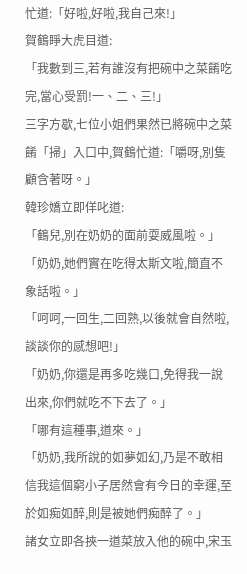忙道:「好啦,好啦,我自己來!」
賀鶴睜大虎目道:
「我數到三,若有誰沒有把碗中之菜餚吃完,當心受罰!一、二、三!」
三字方歇,七位小姐們果然已將碗中之菜餚「掃」入口中,賀鶴忙道:「嚼呀,別隻顧含著呀。」
韓珍嬌立即佯叱道:
「鶴兒,別在奶奶的面前耍威風啦。」
「奶奶,她們實在吃得太斯文啦,簡直不象話啦。」
「呵呵,一回生,二回熟,以後就會自然啦,談談你的感想吧!」
「奶奶,你還是再多吃幾口,免得我一說出來,你們就吃不下去了。」
「哪有這種事,道來。」
「奶奶,我所說的如夢如幻,乃是不敢相信我這個窮小子居然會有今日的幸運,至於如痴如醉,則是被她們痴醉了。」
諸女立即各挾一道菜放入他的碗中,宋玉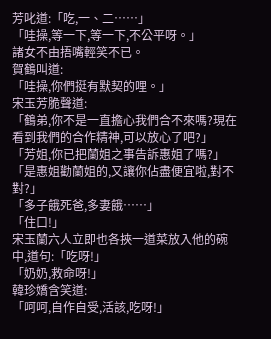芳叱道:「吃,一、二……」
「哇操,等一下,等一下,不公平呀。」
諸女不由捂嘴輕笑不已。
賀鶴叫道:
「哇操,你們挺有默契的哩。」
宋玉芳脆聲道:
「鶴弟,你不是一直擔心我們合不來嗎?現在看到我們的合作精神,可以放心了吧?」
「芳姐,你已把蘭姐之事告訴惠姐了嗎?」
「是惠姐勸蘭姐的,又讓你佔盡便宜啦,對不對?」
「多子餓死爸,多妻餓……」
「住口!」
宋玉蘭六人立即也各挾一道菜放入他的碗中,道句:「吃呀!」
「奶奶,救命呀!」
韓珍嬌含笑道:
「呵呵,自作自受,活該,吃呀!」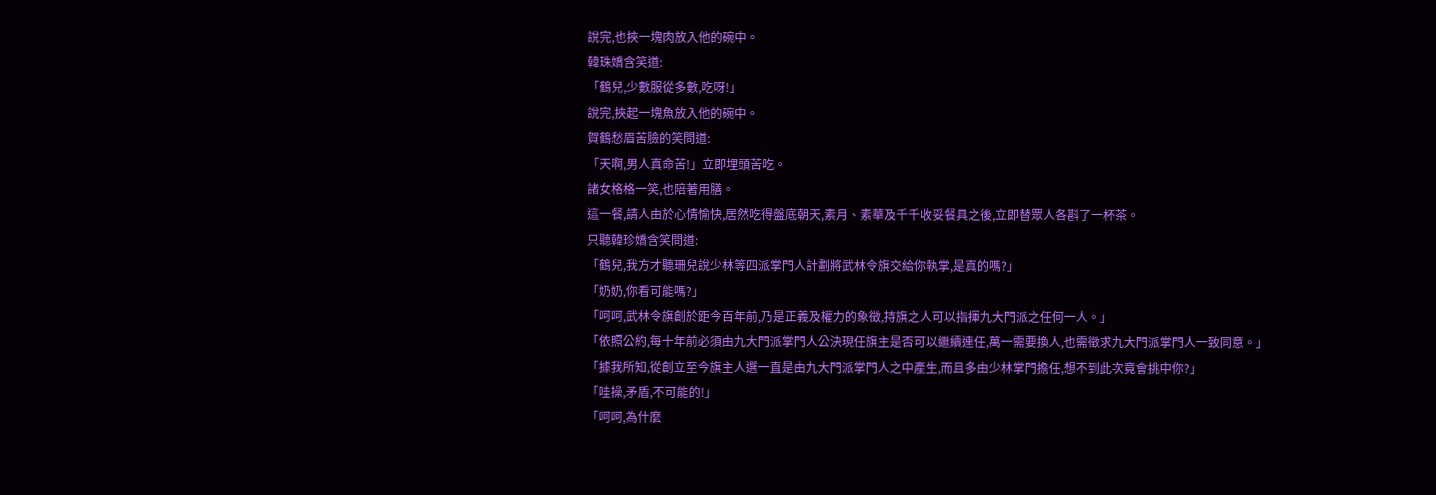說完,也挾一塊肉放入他的碗中。
韓珠嬌含笑道:
「鶴兒,少數服從多數,吃呀!」
說完,挾起一塊魚放入他的碗中。
賀鶴愁眉苦臉的笑問道:
「天啊,男人真命苦!」立即埋頭苦吃。
諸女格格一笑,也陪著用膳。
這一餐,請人由於心情愉快,居然吃得盤底朝天,素月、素華及千千收妥餐具之後,立即替眾人各斟了一杯茶。
只聽韓珍嬌含笑問道:
「鶴兒,我方才聽珊兒說少林等四派掌門人計劃將武林令旗交給你執掌,是真的嗎?」
「奶奶,你看可能嗎?」
「呵呵,武林令旗創於距今百年前,乃是正義及權力的象徵,持旗之人可以指揮九大門派之任何一人。」
「依照公約,每十年前必須由九大門派掌門人公決現任旗主是否可以繼續連任,萬一需要換人,也需徵求九大門派掌門人一致同意。」
「據我所知,從創立至今旗主人選一直是由九大門派掌門人之中產生,而且多由少林掌門擔任,想不到此次竟會挑中你?」
「哇操,矛盾,不可能的!」
「呵呵,為什麼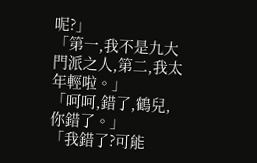呢?」
「第一,我不是九大門派之人,第二,我太年輕啦。」
「呵呵,錯了,鶴兒,你錯了。」
「我錯了?可能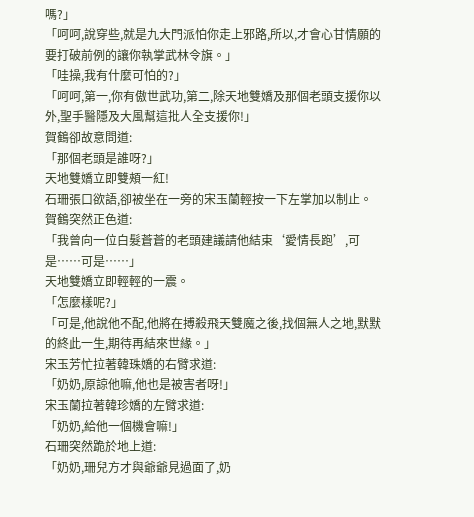嗎?」
「呵呵,說穿些,就是九大門派怕你走上邪路,所以,才會心甘情願的要打破前例的讓你執掌武林令旗。」
「哇操,我有什麼可怕的?」
「呵呵,第一,你有傲世武功,第二,除天地雙嬌及那個老頭支援你以外,聖手醫隱及大風幫這批人全支援你!」
賀鶴卻故意問道:
「那個老頭是誰呀?」
天地雙嬌立即雙頰一紅!
石珊張口欲語,卻被坐在一旁的宋玉蘭輕按一下左掌加以制止。
賀鶴突然正色道:
「我曾向一位白髮蒼蒼的老頭建議請他結束‘愛情長跑’,可是……可是……」
天地雙嬌立即輕輕的一震。
「怎麼樣呢?」
「可是,他說他不配,他將在搏殺飛天雙魔之後,找個無人之地,默默的終此一生,期待再結來世緣。」
宋玉芳忙拉著韓珠嬌的右臂求道:
「奶奶,原諒他嘛,他也是被害者呀!」
宋玉蘭拉著韓珍嬌的左臂求道:
「奶奶,給他一個機會嘛!」
石珊突然跪於地上道:
「奶奶,珊兒方才與爺爺見過面了,奶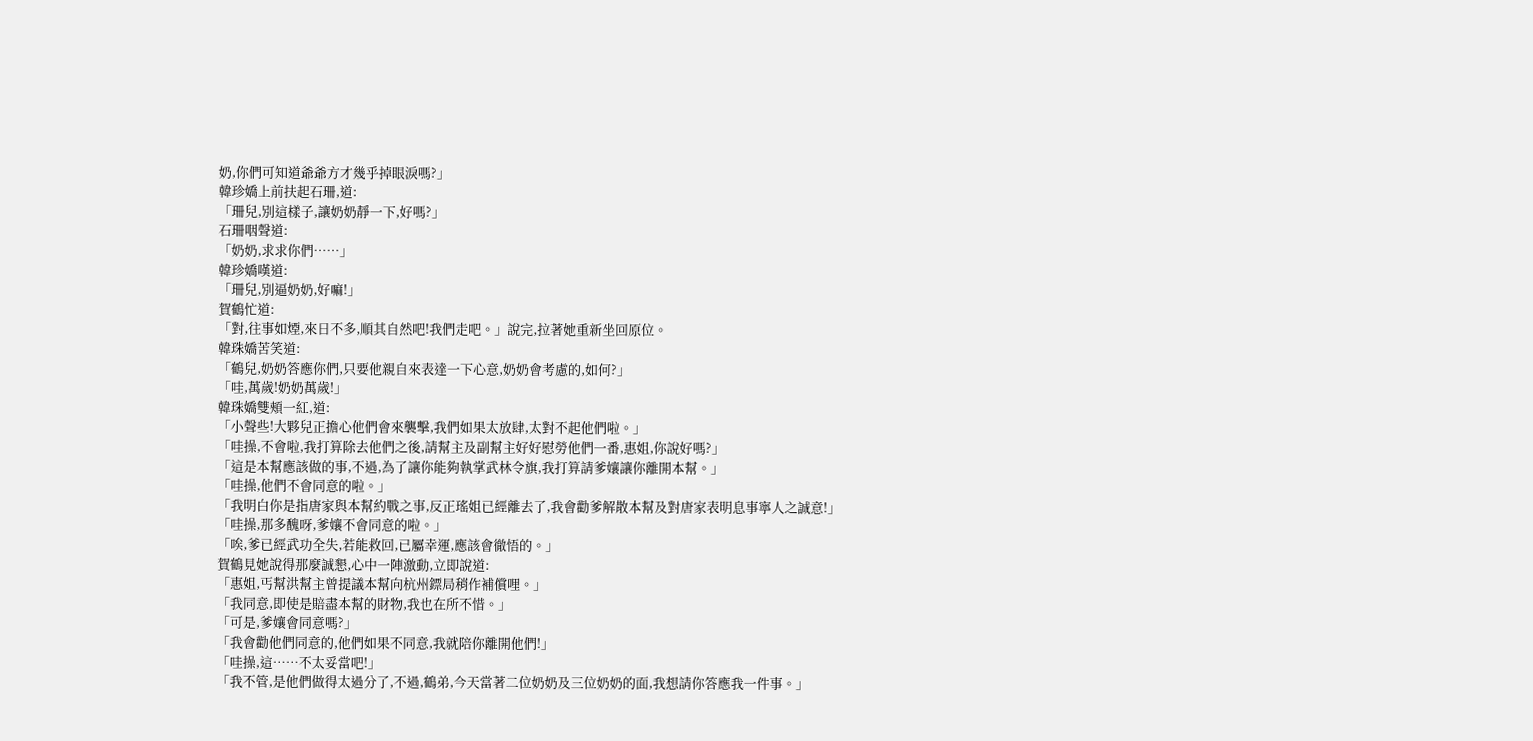奶,你們可知道爺爺方才幾乎掉眼淚嗎?」
韓珍嬌上前扶起石珊,道:
「珊兒,別這樣子,讓奶奶靜一下,好嗎?」
石珊咽聲道:
「奶奶,求求你們……」
韓珍嬌嘆道:
「珊兒,別逼奶奶,好嘛!」
賀鶴忙道:
「對,往事如煙,來日不多,順其自然吧!我們走吧。」說完,拉著她重新坐回原位。
韓珠嬌苦笑道:
「鶴兒,奶奶答應你們,只要他親自來表達一下心意,奶奶會考慮的,如何?」
「哇,萬歲!奶奶萬歲!」
韓珠嬌雙頰一紅,道:
「小聲些!大夥兒正擔心他們會來襲擊,我們如果太放肆,太對不起他們啦。」
「哇操,不會啦,我打算除去他們之後,請幫主及副幫主好好慰勞他們一番,惠姐,你說好嗎?」
「這是本幫應該做的事,不過,為了讓你能夠執掌武林令旗,我打算請爹孃讓你離開本幫。」
「哇操,他們不會同意的啦。」
「我明白你是指唐家與本幫約戰之事,反正瑤姐已經離去了,我會勸爹解散本幫及對唐家表明息事寧人之誠意!」
「哇操,那多醜呀,爹孃不會同意的啦。」
「唉,爹已經武功全失,若能救回,已屬幸運,應該會徹悟的。」
賀鶴見她說得那麼誠懇,心中一陣激動,立即說道:
「惠姐,丐幫洪幫主曾提議本幫向杭州鏢局稍作補償哩。」
「我同意,即使是賠盡本幫的財物,我也在所不惜。」
「可是,爹孃會同意嗎?」
「我會勸他們同意的,他們如果不同意,我就陪你離開他們!」
「哇操,這……不太妥當吧!」
「我不管,是他們做得太過分了,不過,鶴弟,今天當著二位奶奶及三位奶奶的面,我想請你答應我一件事。」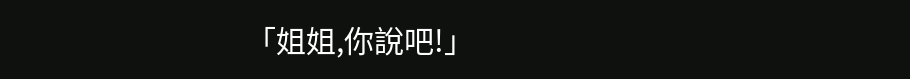「姐姐,你說吧!」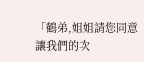「鶴弟,姐姐請您同意讓我們的次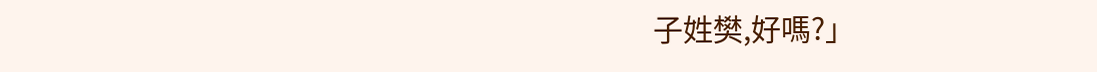子姓樊,好嗎?」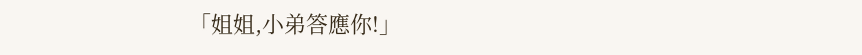「姐姐,小弟答應你!」